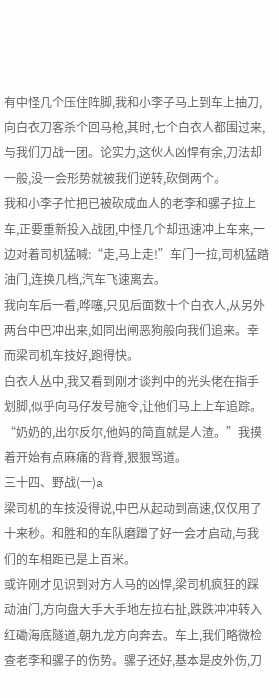有中怪几个压住阵脚,我和小李子马上到车上抽刀,向白衣刀客杀个回马枪,其时,七个白衣人都围过来,与我们刀战一团。论实力,这伙人凶悍有余,刀法却一般,没一会形势就被我们逆转,砍倒两个。
我和小李子忙把已被砍成血人的老李和骡子拉上车,正要重新投入战团,中怪几个却迅速冲上车来,一边对着司机猛喊:“走,马上走!”车门一拉,司机猛踏油门,连换几档,汽车飞速离去。
我向车后一看,哗噻,只见后面数十个白衣人,从另外两台中巴冲出来,如同出闸恶狗般向我们追来。幸而梁司机车技好,跑得快。
白衣人丛中,我又看到刚才谈判中的光头佬在指手划脚,似乎向马仔发号施令,让他们马上上车追踪。
“奶奶的,出尔反尔,他妈的简直就是人渣。”我摸着开始有点麻痛的背脊,狠狠骂道。
三十四、野战(一)a
梁司机的车技没得说,中巴从起动到高速,仅仅用了十来秒。和胜和的车队磨蹭了好一会才启动,与我们的车相距已是上百米。
或许刚才见识到对方人马的凶悍,梁司机疯狂的踩动油门,方向盘大手大手地左拉右扯,跌跌冲冲转入红磡海底隧道,朝九龙方向奔去。车上,我们略微检查老李和骡子的伤势。骡子还好,基本是皮外伤,刀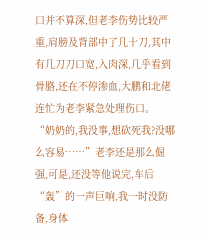口并不算深,但老李伤势比较严重,肩膀及背部中了几十刀,其中有几刀刀口宽,入肉深,几乎看到骨胳,还在不停渗血,大鹏和北佬连忙为老李紧急处理伤口。
“奶奶的,我没事,想砍死我?没哪么容易……”老李还是那么倔强,可是,还没等他说完,车后“轰”的一声巨响,我一时没防备,身体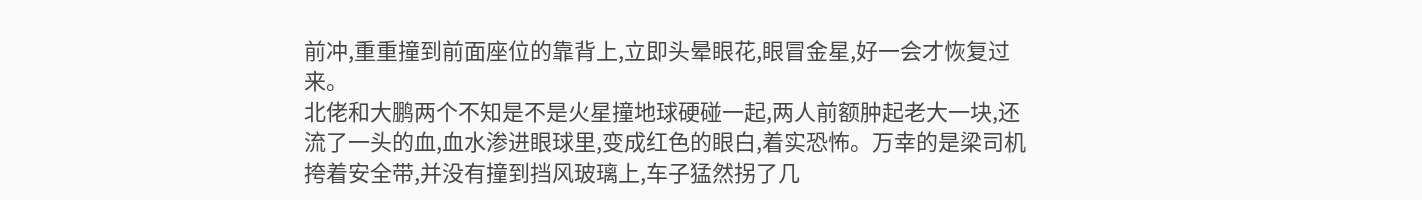前冲,重重撞到前面座位的靠背上,立即头晕眼花,眼冒金星,好一会才恢复过来。
北佬和大鹏两个不知是不是火星撞地球硬碰一起,两人前额肿起老大一块,还流了一头的血,血水渗进眼球里,变成红色的眼白,着实恐怖。万幸的是梁司机挎着安全带,并没有撞到挡风玻璃上,车子猛然拐了几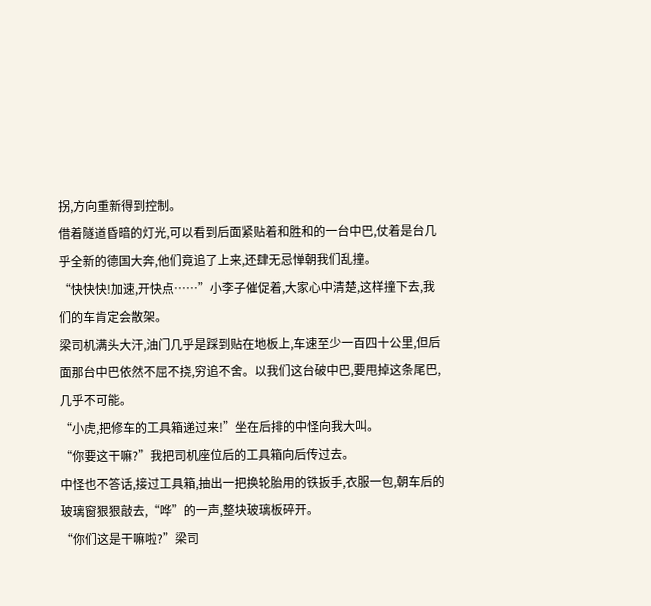拐,方向重新得到控制。
借着隧道昏暗的灯光,可以看到后面紧贴着和胜和的一台中巴,仗着是台几乎全新的德国大奔,他们竟追了上来,还肆无忌惮朝我们乱撞。
“快快快!加速,开快点……”小李子催促着,大家心中清楚,这样撞下去,我们的车肯定会散架。
梁司机满头大汗,油门几乎是踩到贴在地板上,车速至少一百四十公里,但后面那台中巴依然不屈不挠,穷追不舍。以我们这台破中巴,要甩掉这条尾巴,几乎不可能。
“小虎,把修车的工具箱递过来!”坐在后排的中怪向我大叫。
“你要这干嘛?”我把司机座位后的工具箱向后传过去。
中怪也不答话,接过工具箱,抽出一把换轮胎用的铁扳手,衣服一包,朝车后的玻璃窗狠狠敲去,“哗”的一声,整块玻璃板碎开。
“你们这是干嘛啦?”梁司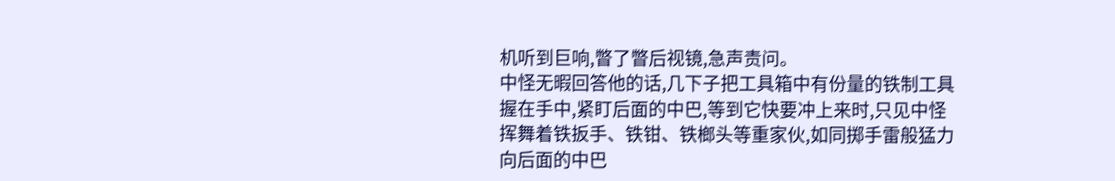机听到巨响,瞥了瞥后视镜,急声责问。
中怪无暇回答他的话,几下子把工具箱中有份量的铁制工具握在手中,紧盯后面的中巴,等到它快要冲上来时,只见中怪挥舞着铁扳手、铁钳、铁榔头等重家伙,如同掷手雷般猛力向后面的中巴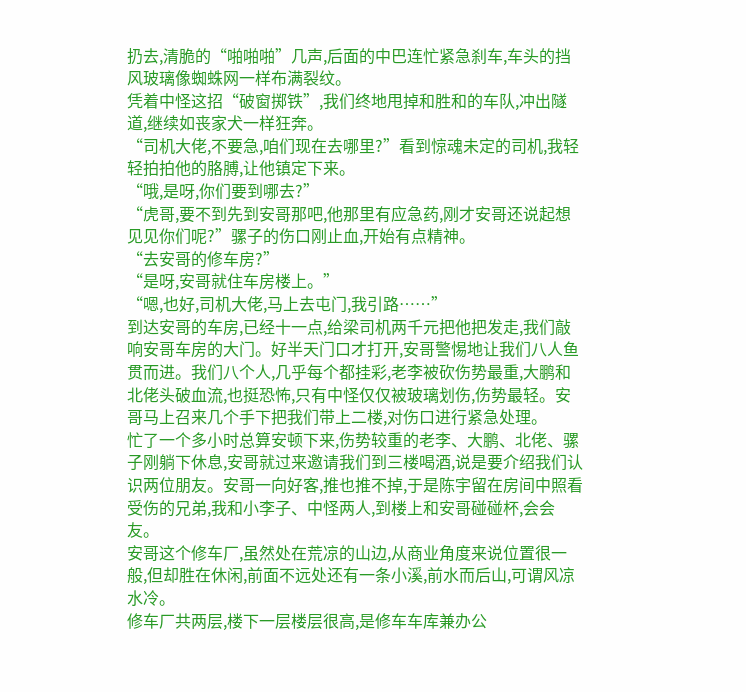扔去,清脆的“啪啪啪”几声,后面的中巴连忙紧急刹车,车头的挡风玻璃像蜘蛛网一样布满裂纹。
凭着中怪这招“破窗掷铁”,我们终地甩掉和胜和的车队,冲出隧道,继续如丧家犬一样狂奔。
“司机大佬,不要急,咱们现在去哪里?”看到惊魂未定的司机,我轻轻拍拍他的胳膊,让他镇定下来。
“哦,是呀,你们要到哪去?”
“虎哥,要不到先到安哥那吧,他那里有应急药,刚才安哥还说起想见见你们呢?”骡子的伤口刚止血,开始有点精神。
“去安哥的修车房?”
“是呀,安哥就住车房楼上。”
“嗯,也好,司机大佬,马上去屯门,我引路……”
到达安哥的车房,已经十一点,给梁司机两千元把他把发走,我们敲响安哥车房的大门。好半天门口才打开,安哥警惕地让我们八人鱼贯而进。我们八个人,几乎每个都挂彩,老李被砍伤势最重,大鹏和北佬头破血流,也挺恐怖,只有中怪仅仅被玻璃划伤,伤势最轻。安哥马上召来几个手下把我们带上二楼,对伤口进行紧急处理。
忙了一个多小时总算安顿下来,伤势较重的老李、大鹏、北佬、骡子刚躺下休息,安哥就过来邀请我们到三楼喝酒,说是要介绍我们认识两位朋友。安哥一向好客,推也推不掉,于是陈宇留在房间中照看受伤的兄弟,我和小李子、中怪两人,到楼上和安哥碰碰杯,会会友。
安哥这个修车厂,虽然处在荒凉的山边,从商业角度来说位置很一般,但却胜在休闲,前面不远处还有一条小溪,前水而后山,可谓风凉水冷。
修车厂共两层,楼下一层楼层很高,是修车车库兼办公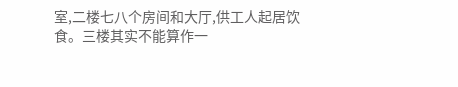室,二楼七八个房间和大厅,供工人起居饮食。三楼其实不能算作一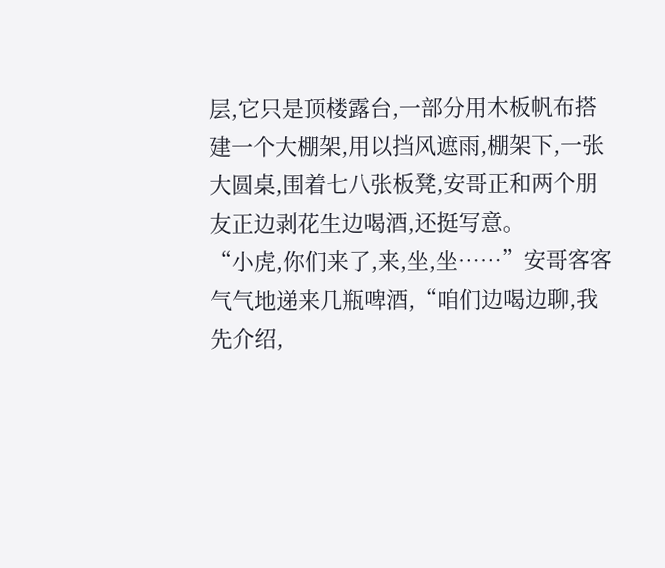层,它只是顶楼露台,一部分用木板帆布搭建一个大棚架,用以挡风遮雨,棚架下,一张大圆桌,围着七八张板凳,安哥正和两个朋友正边剥花生边喝酒,还挺写意。
“小虎,你们来了,来,坐,坐……”安哥客客气气地递来几瓶啤酒,“咱们边喝边聊,我先介绍,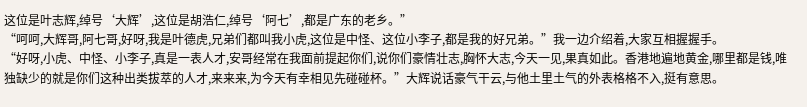这位是叶志辉,绰号‘大辉’,这位是胡浩仁,绰号‘阿七’,都是广东的老乡。”
“呵呵,大辉哥,阿七哥,好呀,我是叶德虎,兄弟们都叫我小虎,这位是中怪、这位小李子,都是我的好兄弟。”我一边介绍着,大家互相握握手。
“好呀,小虎、中怪、小李子,真是一表人才,安哥经常在我面前提起你们,说你们豪情壮志,胸怀大志,今天一见,果真如此。香港地遍地黄金,哪里都是钱,唯独缺少的就是你们这种出类拔萃的人才,来来来,为今天有幸相见先碰碰杯。”大辉说话豪气干云,与他土里土气的外表格格不入,挺有意思。